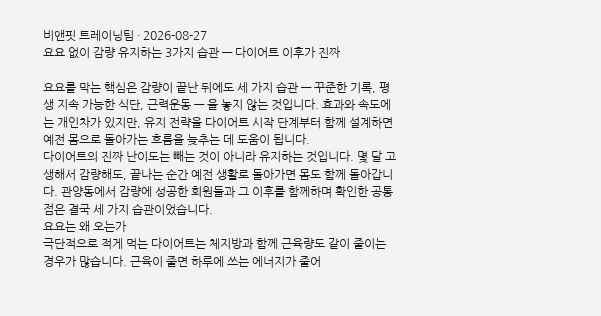비앤핏 트레이닝팀 · 2026-08-27
요요 없이 감량 유지하는 3가지 습관 — 다이어트 이후가 진짜

요요를 막는 핵심은 감량이 끝난 뒤에도 세 가지 습관 — 꾸준한 기록, 평생 지속 가능한 식단, 근력운동 — 을 놓지 않는 것입니다. 효과와 속도에는 개인차가 있지만, 유지 전략을 다이어트 시작 단계부터 함께 설계하면 예전 몸으로 돌아가는 흐름을 늦추는 데 도움이 됩니다.
다이어트의 진짜 난이도는 빼는 것이 아니라 유지하는 것입니다. 몇 달 고생해서 감량해도, 끝나는 순간 예전 생활로 돌아가면 몸도 함께 돌아갑니다. 관양동에서 감량에 성공한 회원들과 그 이후를 함께하며 확인한 공통점은 결국 세 가지 습관이었습니다.
요요는 왜 오는가
극단적으로 적게 먹는 다이어트는 체지방과 함께 근육량도 같이 줄이는 경우가 많습니다. 근육이 줄면 하루에 쓰는 에너지가 줄어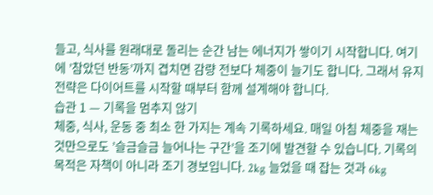들고, 식사를 원래대로 돌리는 순간 남는 에너지가 쌓이기 시작합니다. 여기에 ’참았던 반동’까지 겹치면 감량 전보다 체중이 늘기도 합니다. 그래서 유지 전략은 다이어트를 시작할 때부터 함께 설계해야 합니다.
습관 1 — 기록을 멈추지 않기
체중, 식사, 운동 중 최소 한 가지는 계속 기록하세요. 매일 아침 체중을 재는 것만으로도 ’슬금슬금 늘어나는 구간’을 조기에 발견할 수 있습니다. 기록의 목적은 자책이 아니라 조기 경보입니다. 2kg 늘었을 때 잡는 것과 6kg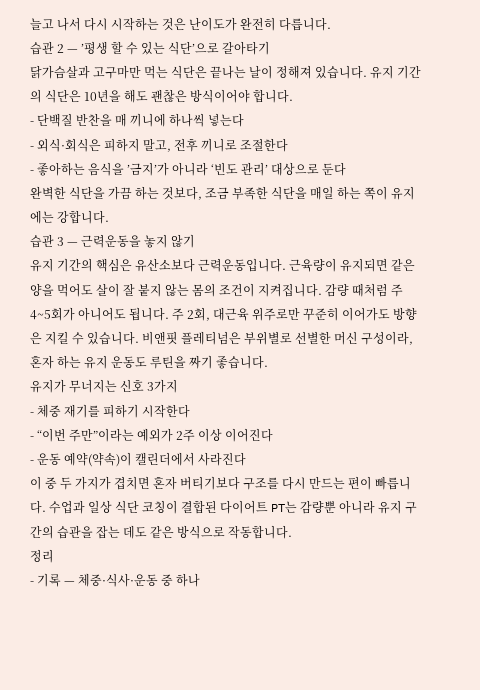늘고 나서 다시 시작하는 것은 난이도가 완전히 다릅니다.
습관 2 — ’평생 할 수 있는 식단’으로 갈아타기
닭가슴살과 고구마만 먹는 식단은 끝나는 날이 정해져 있습니다. 유지 기간의 식단은 10년을 해도 괜찮은 방식이어야 합니다.
- 단백질 반찬을 매 끼니에 하나씩 넣는다
- 외식·회식은 피하지 말고, 전후 끼니로 조절한다
- 좋아하는 음식을 ’금지’가 아니라 ‘빈도 관리’ 대상으로 둔다
완벽한 식단을 가끔 하는 것보다, 조금 부족한 식단을 매일 하는 쪽이 유지에는 강합니다.
습관 3 — 근력운동을 놓지 않기
유지 기간의 핵심은 유산소보다 근력운동입니다. 근육량이 유지되면 같은 양을 먹어도 살이 잘 붙지 않는 몸의 조건이 지켜집니다. 감량 때처럼 주 4~5회가 아니어도 됩니다. 주 2회, 대근육 위주로만 꾸준히 이어가도 방향은 지킬 수 있습니다. 비앤핏 플레티넘은 부위별로 선별한 머신 구성이라, 혼자 하는 유지 운동도 루틴을 짜기 좋습니다.
유지가 무너지는 신호 3가지
- 체중 재기를 피하기 시작한다
- “이번 주만”이라는 예외가 2주 이상 이어진다
- 운동 예약(약속)이 캘린더에서 사라진다
이 중 두 가지가 겹치면 혼자 버티기보다 구조를 다시 만드는 편이 빠릅니다. 수업과 일상 식단 코칭이 결합된 다이어트 PT는 감량뿐 아니라 유지 구간의 습관을 잡는 데도 같은 방식으로 작동합니다.
정리
- 기록 — 체중·식사·운동 중 하나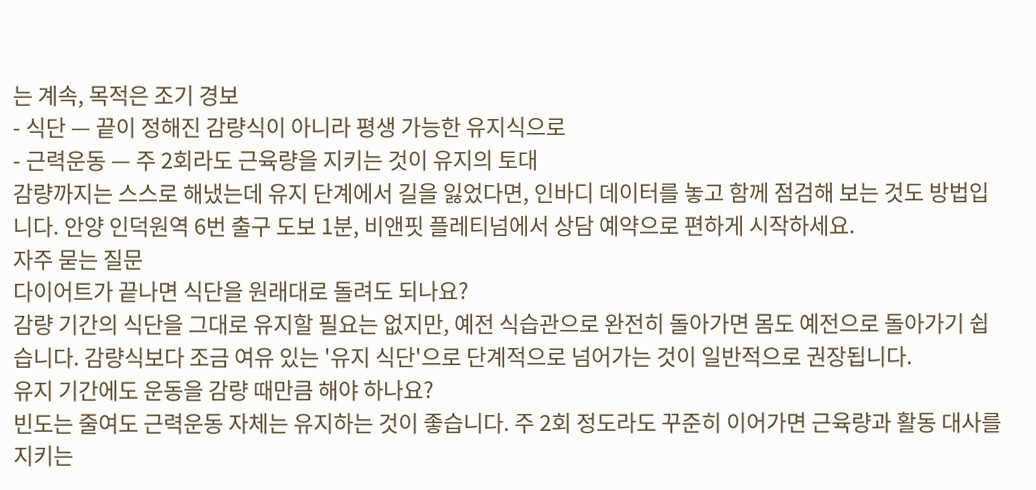는 계속, 목적은 조기 경보
- 식단 — 끝이 정해진 감량식이 아니라 평생 가능한 유지식으로
- 근력운동 — 주 2회라도 근육량을 지키는 것이 유지의 토대
감량까지는 스스로 해냈는데 유지 단계에서 길을 잃었다면, 인바디 데이터를 놓고 함께 점검해 보는 것도 방법입니다. 안양 인덕원역 6번 출구 도보 1분, 비앤핏 플레티넘에서 상담 예약으로 편하게 시작하세요.
자주 묻는 질문
다이어트가 끝나면 식단을 원래대로 돌려도 되나요?
감량 기간의 식단을 그대로 유지할 필요는 없지만, 예전 식습관으로 완전히 돌아가면 몸도 예전으로 돌아가기 쉽습니다. 감량식보다 조금 여유 있는 '유지 식단'으로 단계적으로 넘어가는 것이 일반적으로 권장됩니다.
유지 기간에도 운동을 감량 때만큼 해야 하나요?
빈도는 줄여도 근력운동 자체는 유지하는 것이 좋습니다. 주 2회 정도라도 꾸준히 이어가면 근육량과 활동 대사를 지키는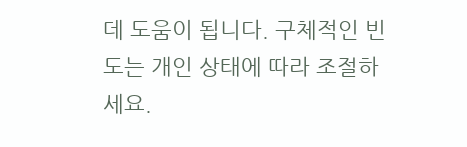데 도움이 됩니다. 구체적인 빈도는 개인 상태에 따라 조절하세요.